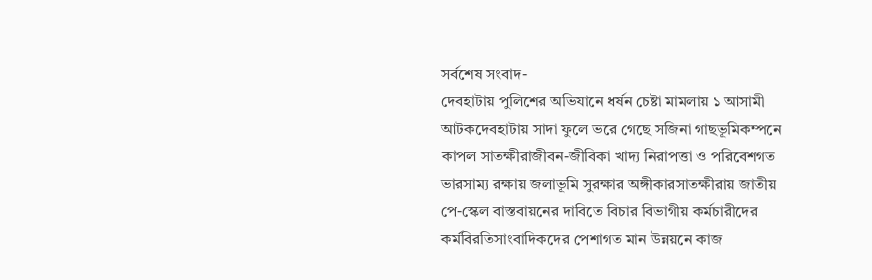সর্বশেষ সংবাদ-
দেবহাটায় পুলিশের অভিযানে ধর্ষন চেষ্টা মামলায় ১ আসামী আটকদেবহাটায় সাদা ফুলে ভরে গেছে সজিনা গাছভূমিকম্পনে কাপল সাতক্ষীরাজীবন-জীবিকা খাদ্য নিরাপত্তা ও পরিবেশগত ভারসাম্য রক্ষায় জলাভূমি সুরক্ষার অঙ্গীকারসাতক্ষীরায় জাতীয় পে-স্কেল বাস্তবায়নের দাবিতে বিচার বিভাগীয় কর্মচারীদের কর্মবিরতিসাংবাদিকদের পেশাগত মান উন্নয়নে কাজ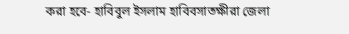করা হবে- হাবিবুল ইসলাম হাবিবসাতক্ষীরা জেলা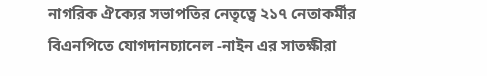নাগরিক ঐক্যের সভাপতির নেতৃত্বে ২১৭ নেতাকর্মীর বিএনপিতে যোগদানচ্যানেল -নাইন এর সাতক্ষীরা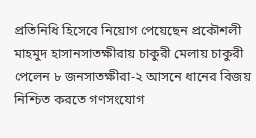প্রতিনিধি হিসেবে নিয়োগ পেয়েছেন প্রকৌশলী মাহমুদ হাসানসাতক্ষীরায় চাকুরী মেলায় চাকুরী পেলেন ৮ জনসাতক্ষীরা-২ আসনে ধানের বিজয় নিশ্চিত করতে গণসংযোগ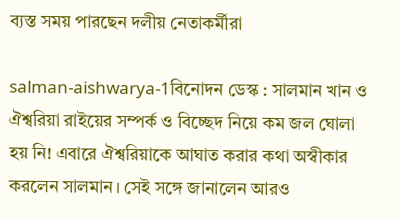ব্যস্ত সময় পারছেন দলীয় নেতাকর্মীরা

salman-aishwarya-1বিনোদন ডেস্ক : সালমান খান ও ঐশ্বরিয়া রাইয়ের সম্পর্ক ও বিচ্ছেদ নিয়ে কম জল ঘোলা হয় নি! এবারে ঐশ্বরিয়াকে আঘাত করার কথা অস্বীকার করলেন সালমান। সেই সঙ্গে জানালেন আরও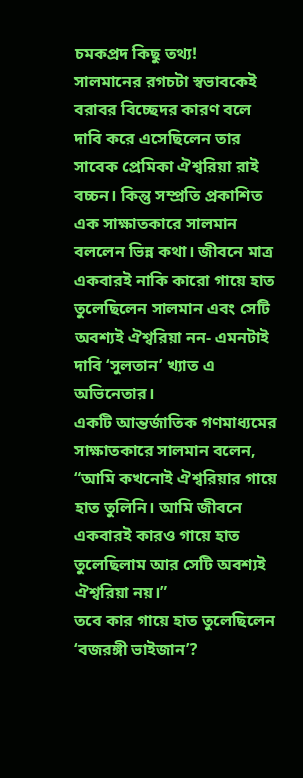চমকপ্রদ কিছু তথ্য!
সালমানের রগচটা স্বভাবকেই বরাবর বিচ্ছেদর কারণ বলে দাবি করে এসেছিলেন তার সাবেক প্রেমিকা ঐশ্বরিয়া রাই বচ্চন। কিন্তু সম্প্রতি প্রকাশিত এক সাক্ষাতকারে সালমান বললেন ভিন্ন কথা। জীবনে মাত্র একবারই নাকি কারো গায়ে হাত তুলেছিলেন সালমান এবং সেটি অবশ্যই ঐশ্বরিয়া নন- এমনটাই দাবি ‘সুলতান’ খ্যাত এ অভিনেতার।
একটি আন্তর্জাতিক গণমাধ্যমের সাক্ষাতকারে সালমান বলেন, “আমি কখনোই ঐশ্বরিয়ার গায়ে হাত তুলিনি। আমি জীবনে একবারই কারও গায়ে হাত তুলেছিলাম আর সেটি অবশ্যই ঐশ্বরিয়া নয়।”
তবে কার গায়ে হাত তুলেছিলেন ‘বজরঙ্গী ভাইজান’?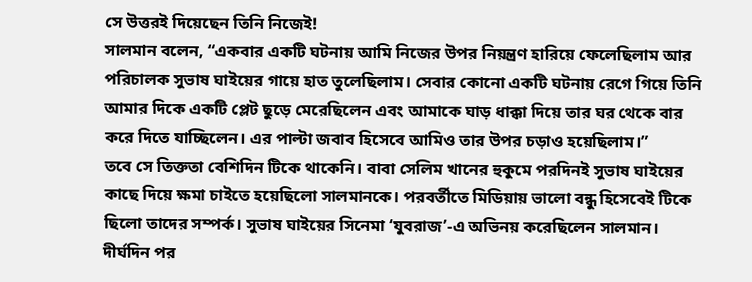সে উত্তরই দিয়েছেন তিনি নিজেই!
সালমান বলেন, “একবার একটি ঘটনায় আমি নিজের উপর নিয়ন্ত্রণ হারিয়ে ফেলেছিলাম আর পরিচালক সুভাষ ঘাইয়ের গায়ে হাত তুলেছিলাম। সেবার কোনো একটি ঘটনায় রেগে গিয়ে তিনি আমার দিকে একটি প্লেট ছুড়ে মেরেছিলেন এবং আমাকে ঘাড় ধাক্কা দিয়ে তার ঘর থেকে বার করে দিতে যাচ্ছিলেন। এর পাল্টা জবাব হিসেবে আমিও তার উপর চড়াও হয়েছিলাম।”
তবে সে তিক্ততা বেশিদিন টিকে থাকেনি। বাবা সেলিম খানের হুকুমে পরদিনই সুভাষ ঘাইয়ের কাছে দিয়ে ক্ষমা চাইতে হয়েছিলো সালমানকে। পরবর্তীতে মিডিয়ায় ভালো বন্ধু হিসেবেই টিকে ছিলো তাদের সম্পর্ক। সুভাষ ঘাইয়ের সিনেমা ‘যুবরাজ’-এ অভিনয় করেছিলেন সালমান।
দীর্ঘদিন পর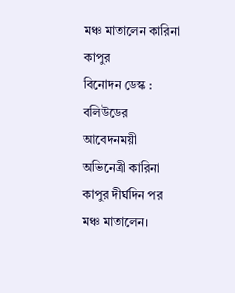মঞ্চ মাতালেন কারিনা কাপুর
বিনোদন ডেস্ক : বলিউডের আবেদনময়ী অভিনেত্রী কারিনা কাপুর দীর্ঘদিন পর মঞ্চ মাতালেন।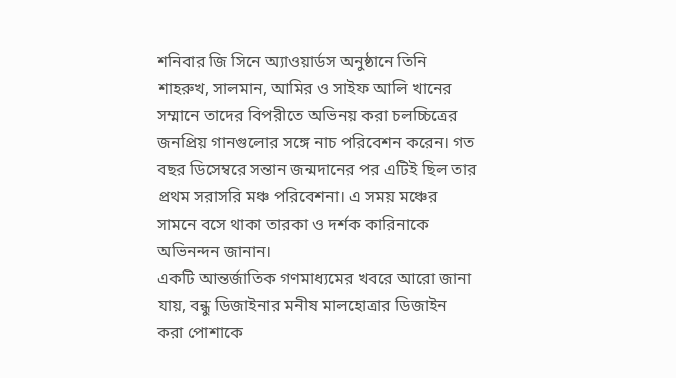শনিবার জি সিনে অ্যাওয়ার্ডস অনুষ্ঠানে তিনি শাহরুখ, সালমান, আমির ও সাইফ আলি খানের সম্মানে তাদের বিপরীতে অভিনয় করা চলচ্চিত্রের জনপ্রিয় গানগুলোর সঙ্গে নাচ পরিবেশন করেন। গত বছর ডিসেম্বরে সন্তান জন্মদানের পর এটিই ছিল তার প্রথম সরাসরি মঞ্চ পরিবেশনা। এ সময় মঞ্চের সামনে বসে থাকা তারকা ও দর্শক কারিনাকে অভিনন্দন জানান।
একটি আন্তর্জাতিক গণমাধ্যমের খবরে আরো জানা যায়, বন্ধু ডিজাইনার মনীষ মালহোত্রার ডিজাইন করা পোশাকে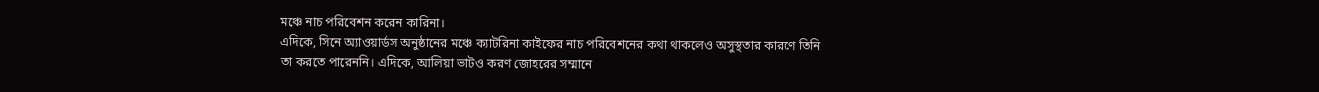মঞ্চে নাচ পরিবেশন করেন কারিনা।
এদিকে, সিনে অ্যাওয়ার্ডস অনুষ্ঠানের মঞ্চে ক্যাটরিনা কাইফের নাচ পরিবেশনের কথা থাকলেও অসুস্থতার কারণে তিনি তা করতে পারেননি। এদিকে, আলিয়া ভাটও করণ জোহরের সম্মানে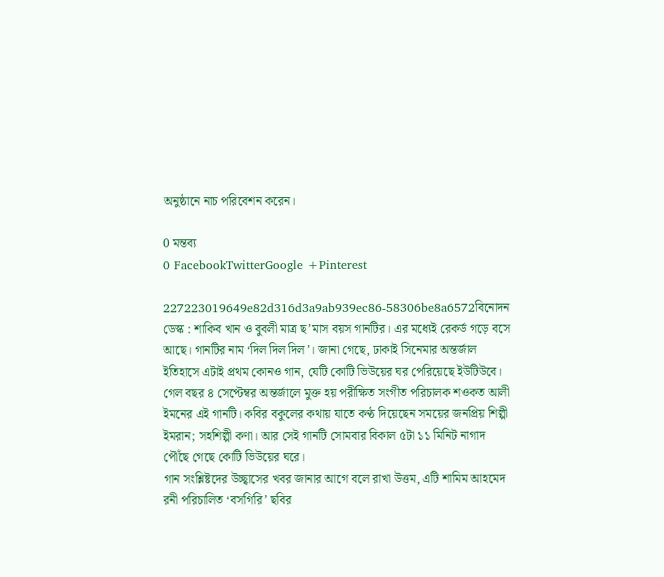অনুষ্ঠানে নাচ পরিবেশন করেন।

0 মন্তব্য
0 FacebookTwitterGoogle +Pinterest

227223019649e82d316d3a9ab939ec86-58306be8a6572বিনোদন ডেস্ক : শাকিব খান ও বুবলী মাত্র ছ’মাস বয়স গানটির। এর মধ্যেই রেকর্ড গড়ে বসে আছে। গানটির নাম ‘দিল দিল দিল’। জানা গেছে, ঢাকাই সিনেমার অন্তর্জাল ইতিহাসে এটাই প্রথম কোনও গান, যেটি কোটি ভিউয়ের ঘর পেরিয়েছে ইউটিউবে।
গেল বছর ৪ সেপ্টেম্বর অন্তর্জালে মুক্ত হয় পরীক্ষিত সংগীত পরিচালক শওকত আলী ইমনের এই গানটি। কবির বকুলের কথায় যাতে কণ্ঠ দিয়েছেন সময়ের জনপ্রিয় শিল্পী ইমরান; সহশিল্পী কণা। আর সেই গানটি সোমবার বিকাল ৫টা ১১ মিনিট নাগাদ পৌঁছে গেছে কোটি ভিউয়ের ঘরে।
গান সংশ্লিষ্টদের উচ্ছ্বাসের খবর জানার আগে বলে রাখা উত্তম, এটি শামিম আহমেদ রনী পরিচালিত ‘বসগিরি’ ছবির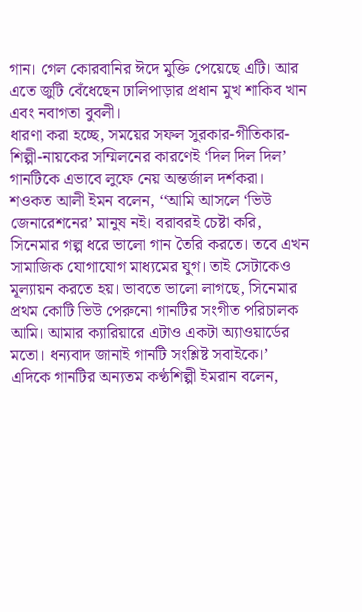গান। গেল কোরবানির ঈদে মুক্তি পেয়েছে এটি। আর এতে জুটি বেঁধেছেন ঢালিপাড়ার প্রধান মুখ শাকিব খান এবং নবাগতা বুবলী।
ধারণা করা হচ্ছে, সময়ের সফল সুরকার-গীতিকার-শিল্পী-নায়কের সম্মিলনের কারণেই ‘দিল দিল দিল’ গানটিকে এভাবে লুফে নেয় অন্তর্জাল দর্শকরা।
শওকত আলী ইমন বলেন, ‘‘আমি আসলে ‘ভিউ জেনারেশনের’ মানুষ নই। বরাবরই চেষ্টা করি, সিনেমার গল্প ধরে ভালো গান তৈরি করতে। তবে এখন সামাজিক যোগাযোগ মাধ্যমের যুগ। তাই সেটাকেও মূল্যায়ন করতে হয়। ভাবতে ভালো লাগছে, সিনেমার প্রথম কোটি ভিউ পেরুনো গানটির সংগীত পরিচালক আমি। আমার ক্যারিয়ারে এটাও একটা অ্যাওয়ার্ডের মতো। ধন্যবাদ জানাই গানটি সংশ্লিষ্ট সবাইকে।’
এদিকে গানটির অন্যতম কণ্ঠশিল্পী ইমরান বলেন,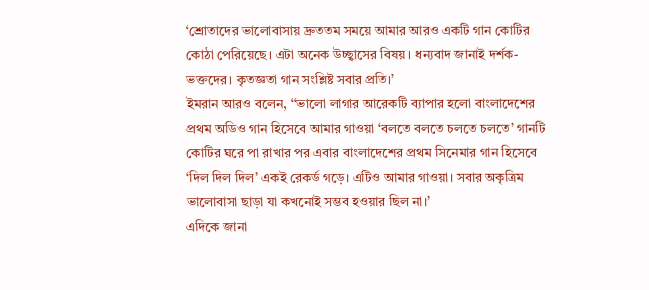‘শ্রোতাদের ভালোবাসায় দ্রুততম সময়ে আমার আরও একটি গান কোটির কোঠা পেরিয়েছে। এটা অনেক উচ্ছ্বাসের বিষয়। ধন্যবাদ জানাই দর্শক-ভক্তদের। কৃতজ্ঞতা গান সংশ্লিষ্ট সবার প্রতি।’
ইমরান আরও বলেন, ‘‘ভালো লাগার আরেকটি ব্যাপার হলো বাংলাদেশের প্রথম অডিও গান হিসেবে আমার গাওয়া ‘বলতে বলতে চলতে চলতে’ গানটি কোটির ঘরে পা রাখার পর এবার বাংলাদেশের প্রথম সিনেমার গান হিসেবে ‘দিল দিল দিল’ একই রেকর্ড গড়ে। এটিও আমার গাওয়া। সবার অকৃত্রিম ভালোবাসা ছাড়া যা কখনোই সম্ভব হওয়ার ছিল না।’
এদিকে জানা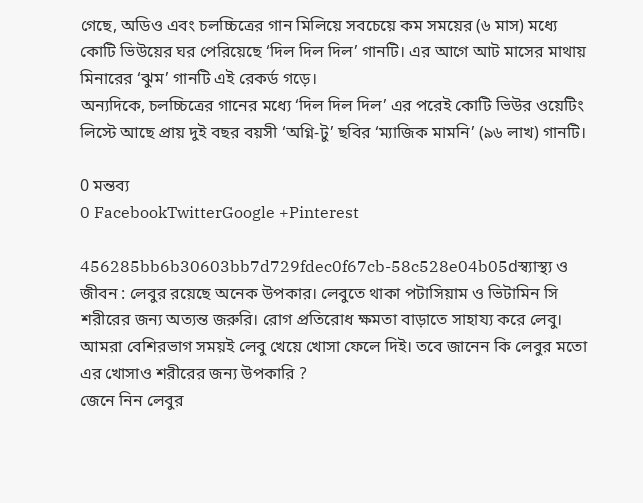গেছে, অডিও এবং চলচ্চিত্রের গান মিলিয়ে সবচেয়ে কম সময়ের (৬ মাস) মধ্যে কোটি ভিউয়ের ঘর পেরিয়েছে ‘দিল দিল দিল’ গানটি। এর আগে আট মাসের মাথায় মিনারের ‘ঝুম’ গানটি এই রেকর্ড গড়ে।
অন্যদিকে, চলচ্চিত্রের গানের মধ্যে ‘দিল দিল দিল’ এর পরেই কোটি ভিউর ওয়েটিং লিস্টে আছে প্রায় দুই বছর বয়সী ‘অগ্নি-টু’ ছবির ‘ম্যাজিক মামনি’ (৯৬ লাখ) গানটি।

0 মন্তব্য
0 FacebookTwitterGoogle +Pinterest

456285bb6b30603bb7d729fdec0f67cb-58c528e04b05dস্ব্যাস্থ্য ও জীবন : লেবুর রয়েছে অনেক উপকার। লেবুতে থাকা পটাসিয়াম ও ভিটামিন সি শরীরের জন্য অত্যন্ত জরুরি। রোগ প্রতিরোধ ক্ষমতা বাড়াতে সাহায্য করে লেবু। আমরা বেশিরভাগ সময়ই লেবু খেয়ে খোসা ফেলে দিই। তবে জানেন কি লেবুর মতো এর খোসাও শরীরের জন্য উপকারি ?
জেনে নিন লেবুর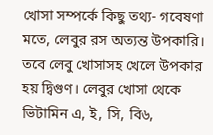খোসা সম্পর্কে কিছু তথ্য- গবেষণা মতে, লেবুর রস অত্যন্ত উপকারি। তবে লেবু খোসাসহ খেলে উপকার হয় দ্বিগুণ। লেবুর খোসা থেকে ভিটামিন এ, ই, সি, বি৬,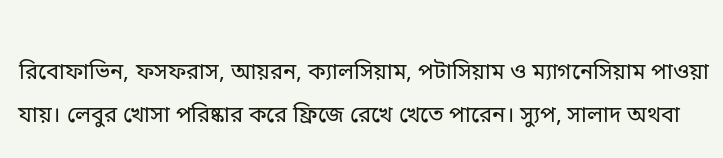রিবোফাভিন, ফসফরাস, আয়রন, ক্যালসিয়াম, পটাসিয়াম ও ম্যাগনেসিয়াম পাওয়া যায়। লেবুর খোসা পরিষ্কার করে ফ্রিজে রেখে খেতে পারেন। স্যুপ, সালাদ অথবা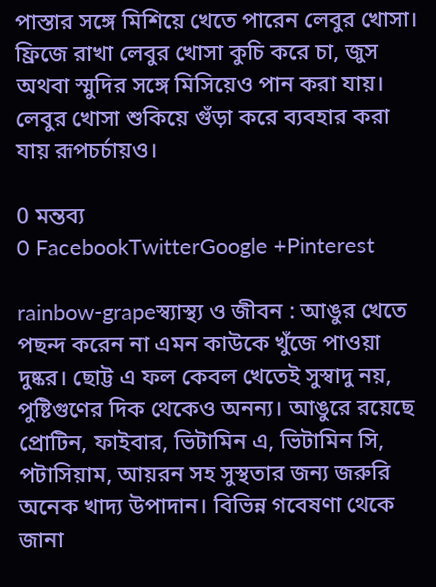পাস্তার সঙ্গে মিশিয়ে খেতে পারেন লেবুর খোসা। ফ্রিজে রাখা লেবুর খোসা কুচি করে চা, জুস অথবা স্মুদির সঙ্গে মিসিয়েও পান করা যায়। লেবুর খোসা শুকিয়ে গুঁড়া করে ব্যবহার করা যায় রূপচর্চায়ও।

0 মন্তব্য
0 FacebookTwitterGoogle +Pinterest

rainbow-grapeস্ব্যাস্থ্য ও জীবন : আঙুর খেতে পছন্দ করেন না এমন কাউকে খুঁজে পাওয়া দুষ্কর। ছোট্ট এ ফল কেবল খেতেই সুস্বাদু নয়, পুষ্টিগুণের দিক থেকেও অনন্য। আঙুরে রয়েছে প্রোটিন, ফাইবার, ভিটামিন এ, ভিটামিন সি, পটাসিয়াম, আয়রন সহ সুস্থতার জন্য জরুরি অনেক খাদ্য উপাদান। বিভিন্ন গবেষণা থেকে জানা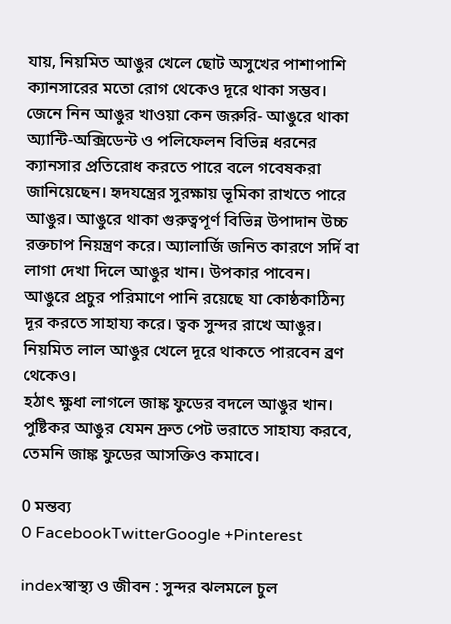যায়, নিয়মিত আঙুর খেলে ছোট অসুখের পাশাপাশি ক্যানসারের মতো রোগ থেকেও দূরে থাকা সম্ভব।
জেনে নিন আঙুর খাওয়া কেন জরুরি- আঙুরে থাকা অ্যান্টি-অক্সিডেন্ট ও পলিফেলন বিভিন্ন ধরনের ক্যানসার প্রতিরোধ করতে পারে বলে গবেষকরা জানিয়েছেন। হৃদযন্ত্রের সুরক্ষায় ভূমিকা রাখতে পারে আঙুর। আঙুরে থাকা গুরুত্বপূর্ণ বিভিন্ন উপাদান উচ্চ রক্তচাপ নিয়ন্ত্রণ করে। অ্যালার্জি জনিত কারণে সর্দি বা লাগা দেখা দিলে আঙুর খান। উপকার পাবেন।
আঙুরে প্রচুর পরিমাণে পানি রয়েছে যা কোষ্ঠকাঠিন্য দূর করতে সাহায্য করে। ত্বক সুন্দর রাখে আঙুর। নিয়মিত লাল আঙুর খেলে দূরে থাকতে পারবেন ব্রণ থেকেও।
হঠাৎ ক্ষুধা লাগলে জাঙ্ক ফুডের বদলে আঙুর খান। পুষ্টিকর আঙুর যেমন দ্রুত পেট ভরাতে সাহায্য করবে, তেমনি জাঙ্ক ফুডের আসক্তিও কমাবে।

0 মন্তব্য
0 FacebookTwitterGoogle +Pinterest

indexস্বাস্থ্য ও জীবন : সুন্দর ঝলমলে চুল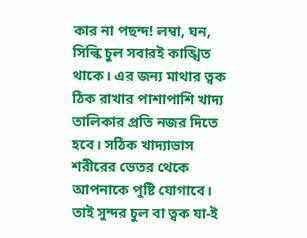কার না পছন্দ! লম্বা, ঘন, সিল্কি চুল সবারই কাঙ্খিত থাকে। এর জন্য মাথার ত্বক ঠিক রাখার পাশাপাশি খাদ্য তালিকার প্রতি নজর দিতে হবে। সঠিক খাদ্যাভাস শরীরের ভেতর থেকে আপনাকে পুষ্টি যোগাবে। তাই সুন্দর চুল বা ত্বক যা-ই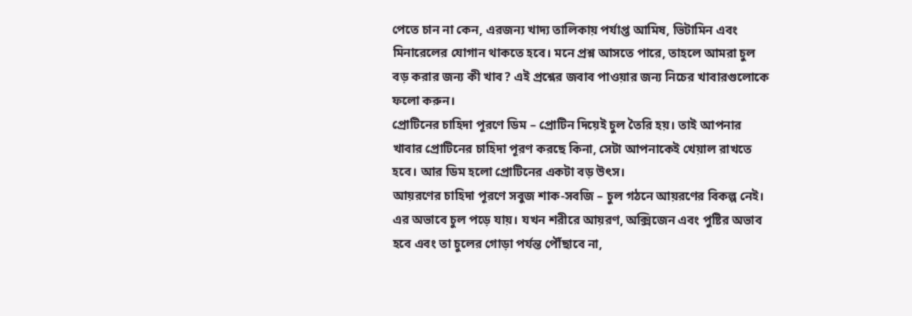পেতে চান না কেন, এরজন্য খাদ্য তালিকায় পর্যাপ্ত আমিষ, ভিটামিন এবং মিনারেলের যোগান থাকতে হবে। মনে প্রশ্ন আসতে পারে, তাহলে আমরা চুল বড় করার জন্য কী খাব? এই প্রশ্নের জবাব পাওয়ার জন্য নিচের খাবারগুলোকে ফলো করুন।
প্রোটিনের চাহিদা পূরণে ডিম – প্রোটিন দিয়েই চুল তৈরি হয়। তাই আপনার খাবার প্রোটিনের চাহিদা পূরণ করছে কিনা, সেটা আপনাকেই খেয়াল রাখতে হবে। আর ডিম হলো প্রোটিনের একটা বড় উৎস।
আয়রণের চাহিদা পূরণে সবুজ শাক-সবজি – চুল গঠনে আয়রণের বিকল্প নেই। এর অভাবে চুল পড়ে যায়। যখন শরীরে আয়রণ, অক্সিজেন এবং পুষ্টির অভাব হবে এবং তা চুলের গোড়া পর্যন্ত পৌঁছাবে না,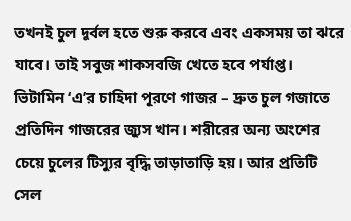তখনই চুল দূর্বল হতে শুরু করবে এবং একসময় তা ঝরে যাবে। তাই সবুজ শাকসবজি খেতে হবে পর্যাপ্ত।
ভিটামিন ‘এ’র চাহিদা পূরণে গাজর – দ্রুত চুল গজাতে প্রতিদিন গাজরের জ্যুস খান। শরীরের অন্য অংশের চেয়ে চুলের টিস্যুর বৃদ্ধি তাড়াতাড়ি হয়। আর প্রতিটি সেল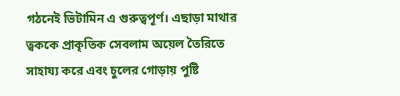গঠনেই ভিটামিন এ গুরুত্বপূর্ণ। এছাড়া মাথার ত্বককে প্রাকৃতিক সেবলাম অয়েল তৈরিতে সাহায্য করে এবং চুলের গোড়ায় পুষ্টি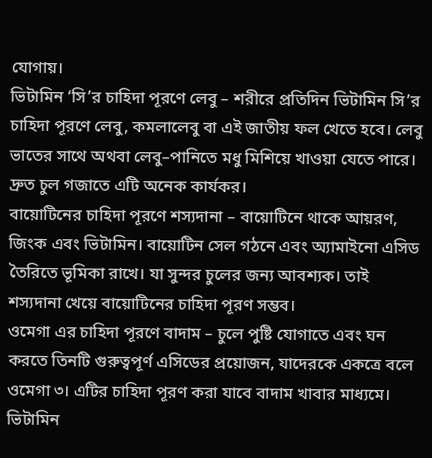যোগায়।
ভিটামিন ‘সি’র চাহিদা পূরণে লেবু – শরীরে প্রতিদিন ভিটামিন সি’র চাহিদা পূরণে লেবু, কমলালেবু বা এই জাতীয় ফল খেতে হবে। লেবু ভাতের সাথে অথবা লেবু–পানিতে মধু মিশিয়ে খাওয়া যেতে পারে। দ্রুত চুল গজাতে এটি অনেক কার্যকর।
বায়োটিনের চাহিদা পূরণে শস্যদানা – বায়োটিনে থাকে আয়রণ, জিংক এবং ভিটামিন। বায়োটিন সেল গঠনে এবং অ্যামাইনো এসিড তৈরিতে ভূমিকা রাখে। যা সুন্দর চুলের জন্য আবশ্যক। তাই শস্যদানা খেয়ে বায়োটিনের চাহিদা পূরণ সম্ভব।
ওমেগা এর চাহিদা পূরণে বাদাম – চুলে পুষ্টি যোগাতে এবং ঘন করতে তিনটি গুরুত্বপূর্ণ এসিডের প্রয়োজন, যাদেরকে একত্রে বলে ওমেগা ৩। এটির চাহিদা পূরণ করা যাবে বাদাম খাবার মাধ্যমে।
ভিটামিন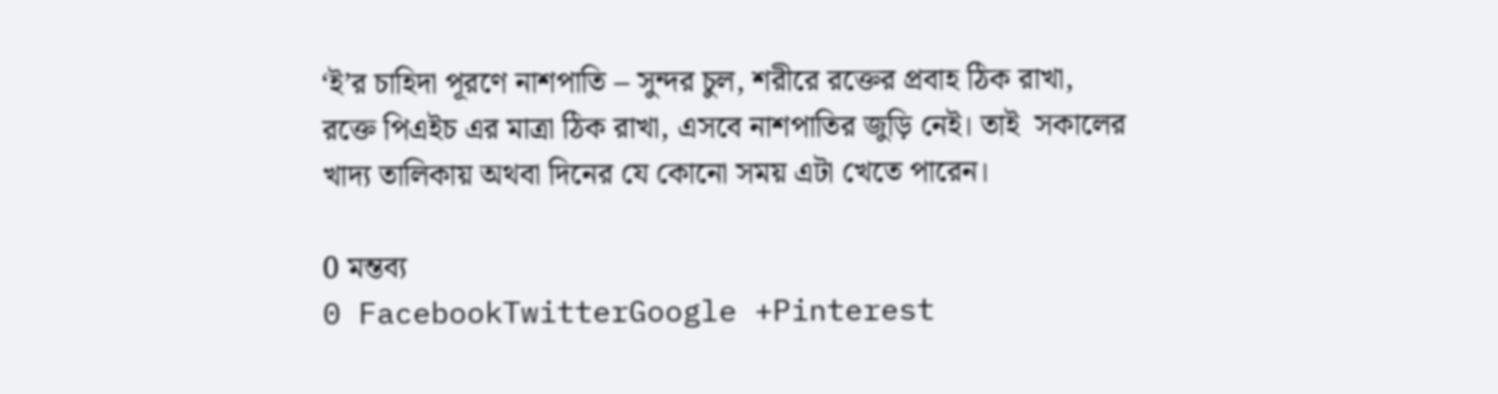‘ই’র চাহিদা পূরণে নাশপাতি – সুন্দর চুল, শরীরে রক্তের প্রবাহ ঠিক রাখা, রক্তে পিএইচ এর মাত্রা ঠিক রাখা, এসবে নাশপাতির জুড়ি নেই। তাই  সকালের খাদ্য তালিকায় অথবা দিনের যে কোনো সময় এটা খেতে পারেন।

0 মন্তব্য
0 FacebookTwitterGoogle +Pinterest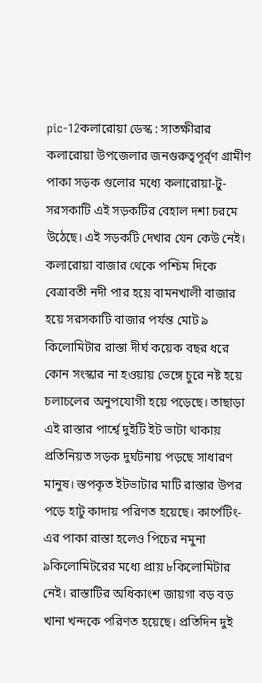pic-12কলারোয়া ডেস্ক : সাতক্ষীরার কলারোয়া উপজেলার জনগুরুত্বপূর্র্ণ গ্রামীণ পাকা সড়ক গুলোর মধ্যে কলারোয়া-টু-সরসকাটি এই সড়কটির বেহাল দশা চরমে উঠেছে। এই সড়কটি দেখার যেন কেউ নেই। কলারোয়া বাজার থেকে পশ্চিম দিকে বেত্রাবতী নদী পার হয়ে বামনখালী বাজার হয়ে সরসকাটি বাজার পর্যন্ত মোট ৯ কিলোমিটার রাস্তা দীর্ঘ কয়েক বছর ধরে কোন সংস্কার না হওয়ায় ভেঙ্গে চুরে নষ্ট হয়ে চলাচলের অনুপযোগী হয়ে পড়েছে। তাছাড়া এই রাস্তার পার্শ্বে দুইটি ইট ভাটা থাকায় প্রতিনিয়ত সড়ক দুর্ঘটনায় পড়ছে সাধারণ মানুষ। স্তপকৃত ইটভাটার মাটি রাস্তার উপর পড়ে হাটু কাদায় পরিণত হয়েছে। কার্পেটিং-এর পাকা রাস্তা হলেও পিচের নমুনা ৯কিলোমিটরের মধ্যে প্রায় ৮কিলোমিটার নেই। রাস্তাটির অধিকাংশ জায়গা বড় বড় খানা খন্দকে পরিণত হয়েছে। প্রতিদিন দুই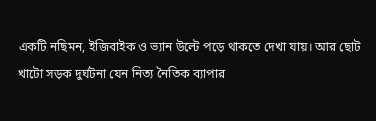একটি নছিমন, ইজিবাইক ও ভ্যান উল্টে পড়ে থাকতে দেখা যায়। আর ছোট খাটো সড়ক দুর্ঘটনা যেন নিত্য নৈতিক ব্যাপার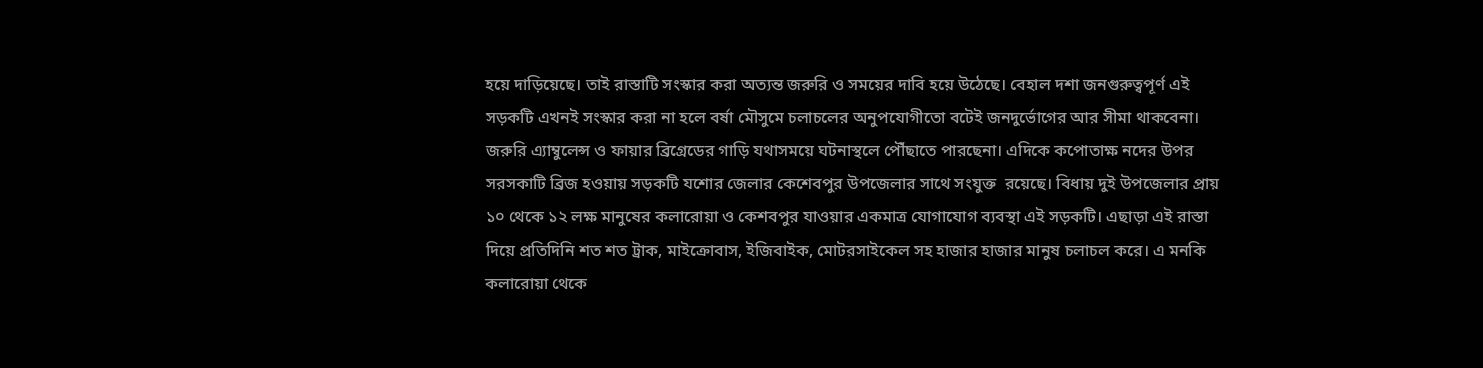হয়ে দাড়িয়েছে। তাই রাস্তাটি সংস্কার করা অত্যন্ত জরুরি ও সময়ের দাবি হয়ে উঠেছে। বেহাল দশা জনগুরুত্বপূর্ণ এই সড়কটি এখনই সংস্কার করা না হলে বর্ষা মৌসুমে চলাচলের অনুপযোগীতো বটেই জনদুর্ভোগের আর সীমা থাকবেনা। জরুরি এ্যাম্বুলেন্স ও ফায়ার ব্রিগ্রেডের গাড়ি যথাসময়ে ঘটনাস্থলে পৌঁছাতে পারছেনা। এদিকে কপোতাক্ষ নদের উপর সরসকাটি ব্রিজ হওয়ায় সড়কটি যশোর জেলার কেশেবপুর উপজেলার সাথে সংযুক্ত  রয়েছে। বিধায় দুই উপজেলার প্রায় ১০ থেকে ১২ লক্ষ মানুষের কলারোয়া ও কেশবপুর যাওয়ার একমাত্র যোগাযোগ ব্যবস্থা এই সড়কটি। এছাড়া এই রাস্তা দিয়ে প্রতিদিনি শত শত ট্রাক, মাইক্রোবাস, ইজিবাইক, মোটরসাইকেল সহ হাজার হাজার মানুষ চলাচল করে। এ মনকি কলারোয়া থেকে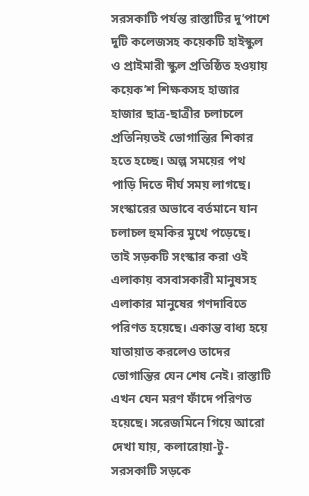সরসকাটি পর্যন্ত রাস্তাটির দু’পাশে দুটি কলেজসহ কয়েকটি হাইস্কুল ও প্রাইমারী স্কুল প্রতিষ্ঠিত হওয়ায় কয়েক’শ শিক্ষকসহ হাজার হাজার ছাত্র-ছাত্রীর চলাচলে প্রতিনিয়তই ভোগান্তির শিকার হতে হচ্ছে। অল্প সময়ের পথ পাড়ি দিতে দীর্ঘ সময় লাগছে। সংস্কারের অভাবে বর্তমানে যান চলাচল হুমকির মুখে পড়েছে। তাই সড়কটি সংস্কার করা ওই এলাকায় বসবাসকারী মানুষসহ এলাকার মানুষের গণদাবিতে পরিণত হয়েছে। একান্ত বাধ্য হয়ে যাতায়াত করলেও তাদের ভোগান্তির যেন শেষ নেই। রাস্তাটি এখন যেন মরণ ফাঁদে পরিণত হয়েছে। সরেজমিনে গিয়ে আরো দেখা যায়, কলারোয়া-টু-সরসকাটি সড়কে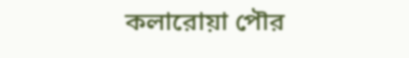কলারোয়া পৌর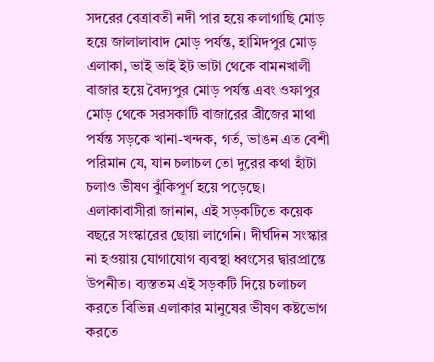সদরের বেত্রাবতী নদী পার হয়ে কলাগাছি মোড় হয়ে জালালাবাদ মোড় পর্যন্ত, হামিদপুর মোড় এলাকা, ভাই ভাই ইট ভাটা থেকে বামনখালী বাজার হয়ে বৈদ্যপুর মোড় পর্যন্ত এবং ওফাপুর মোড় থেকে সরসকাটি বাজারের ব্রীজের মাথা পর্যন্ত সড়কে খানা-খন্দক, গর্ত, ভাঙন এত বেশী পরিমান যে, যান চলাচল তো দুরের কথা হাঁটা চলাও ভীষণ ঝুঁকিপূর্ণ হয়ে পড়েছে। এলাকাবাসীরা জানান, এই সড়কটিতে কয়েক বছরে সংস্কারের ছোয়া লাগেনি। দীর্ঘদিন সংস্কার না হওয়ায় যোগাযোগ ব্যবস্থা ধ্বংসের দ্বারপ্রান্তে উপনীত। ব্যস্ততম এই সড়কটি দিয়ে চলাচল করতে বিভিন্ন এলাকার মানুষের ভীষণ কষ্টভোগ করতে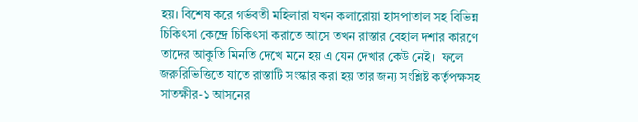হয়। বিশেষ করে গর্ভবতী মহিলারা যখন কলারোয়া হাসপাতাল সহ বিভিন্ন চিকিৎসা কেন্দ্রে চিকিৎসা করাতে আসে তখন রাস্তার বেহাল দশার কারণে তাদের আকুতি মিনতি দেখে মনে হয় এ যেন দেখার কেউ নেই।  ফলে জরুরিভিত্তিতে যাতে রাস্তাটি সংস্কার করা হয় তার জন্য সংশ্লিষ্ট কর্তৃপক্ষসহ সাতক্ষীর-১ আসনের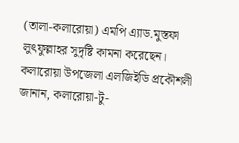(তালা-কলারোয়া) এমপি এ্যাড.মুস্তফা লুৎফুল্লাহর সুদৃষ্টি কামনা করেছেন। কলারোয়া উপজেলা এলজিইডি প্রকৌশলী জানান, কলারোয়া-টু-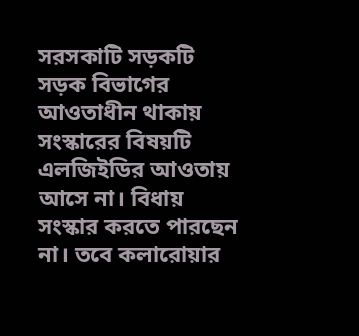সরসকাটি সড়কটি সড়ক বিভাগের আওতাধীন থাকায় সংস্কারের বিষয়টি এলজিইডির আওতায় আসে না। বিধায় সংস্কার করতে পারছেন না। তবে কলারোয়ার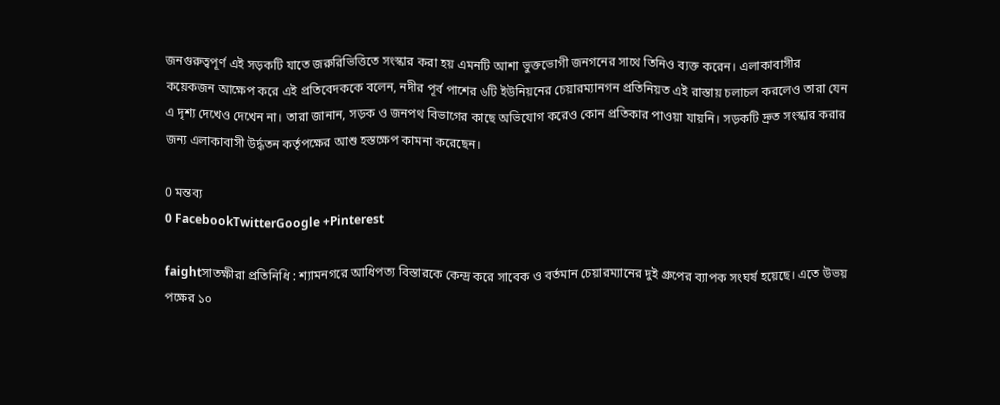জনগুরুত্বপূর্ণ এই সড়কটি যাতে জরুরিভিত্তিতে সংস্কার করা হয় এমনটি আশা ভুক্তভোগী জনগনের সাথে তিনিও ব্যক্ত করেন। এলাকাবাসীর কয়েকজন আক্ষেপ করে এই প্রতিবেদককে বলেন, নদীর পূর্ব পাশের ৬টি ইউনিয়নের চেয়ারম্যানগন প্রতিনিয়ত এই রাস্তায় চলাচল করলেও তারা যেন এ দৃশ্য দেখেও দেখেন না। তারা জানান, সড়ক ও জনপথ বিভাগের কাছে অভিযোগ করেও কোন প্রতিকার পাওয়া যায়নি। সড়কটি দ্রুত সংস্কার করার জন্য এলাকাবাসী উর্দ্ধতন কর্তৃপক্ষের আশু হস্তক্ষেপ কামনা করেছেন।

0 মন্তব্য
0 FacebookTwitterGoogle +Pinterest

faightসাতক্ষীরা প্রতিনিধি : শ্যামনগরে আধিপত্য বিস্তারকে কেন্দ্র করে সাবেক ও বর্তমান চেয়ারম্যানের দুই গ্রুপের ব্যাপক সংঘর্ষ হয়েছে। এতে উভয় পক্ষের ১০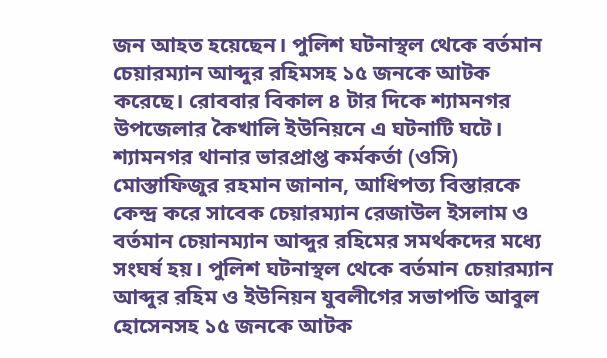জন আহত হয়েছেন। পুলিশ ঘটনাস্থল থেকে বর্তমান চেয়ারম্যান আব্দুর রহিমসহ ১৫ জনকে আটক করেছে। রোববার বিকাল ৪ টার দিকে শ্যামনগর উপজেলার কৈখালি ইউনিয়নে এ ঘটনাটি ঘটে।
শ্যামনগর থানার ভারপ্রাপ্ত কর্মকর্তা (ওসি) মোস্তাফিজুর রহমান জানান, আধিপত্য বিস্তারকে কেন্দ্র করে সাবেক চেয়ারম্যান রেজাউল ইসলাম ও বর্তমান চেয়ানম্যান আব্দুর রহিমের সমর্থকদের মধ্যে সংঘর্ষ হয়। পুলিশ ঘটনাস্থল থেকে বর্তমান চেয়ারম্যান আব্দুর রহিম ও ইউনিয়ন যুবলীগের সভাপতি আবুল হোসেনসহ ১৫ জনকে আটক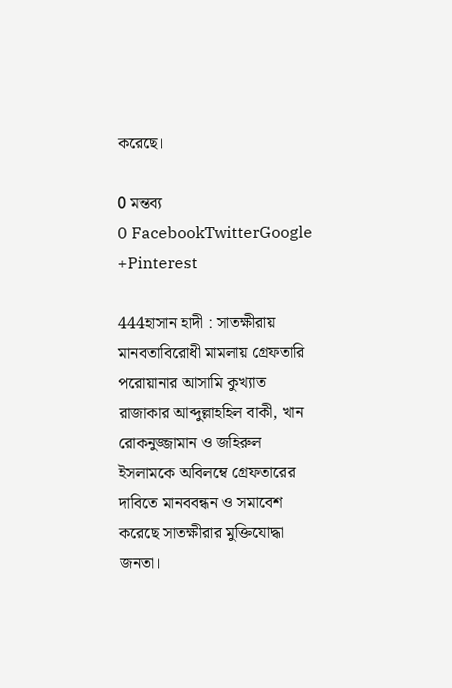করেছে।

0 মন্তব্য
0 FacebookTwitterGoogle +Pinterest

444হাসান হাদী : সাতক্ষীরায় মানবতাবিরোধী মামলায় গ্রেফতারি পরোয়ানার আসামি কুখ্যাত রাজাকার আব্দুল্লাহহিল বাকী, খান রোকনুজ্জামান ও জহিরুল ইসলামকে অবিলম্বে গ্রেফতারের দাবিতে মানববন্ধন ও সমাবেশ করেছে সাতক্ষীরার মুক্তিযোদ্ধা জনতা।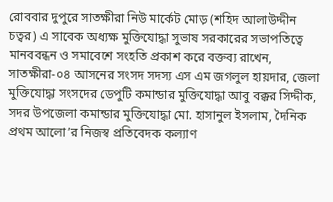রোববার দুপুরে সাতক্ষীরা নিউ মার্কেট মোড় (শহিদ আলাউদ্দীন চত্বর) এ সাবেক অধ্যক্ষ মুক্তিযোদ্ধা সুভাষ সরকারের সভাপতিত্বে মানববন্ধন ও সমাবেশে সংহতি প্রকাশ করে বক্তব্য রাখেন, সাতক্ষীরা-০৪ আসনের সংসদ সদস্য এস এম জগলুল হায়দার, জেলা মুক্তিযোদ্ধা সংসদের ডেপুটি কমান্ডার মুক্তিযোদ্ধা আবু বক্কর সিদ্দীক, সদর উপজেলা কমান্ডার মুক্তিযোদ্ধা মো. হাসানুল ইসলাম, দৈনিক প্রথম আলো’র নিজস্ব প্রতিবেদক কল্যাণ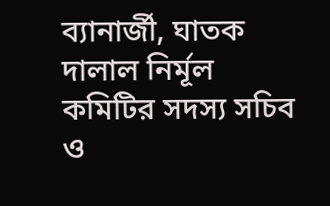ব্যানার্জী, ঘাতক দালাল নির্মূল কমিটির সদস্য সচিব ও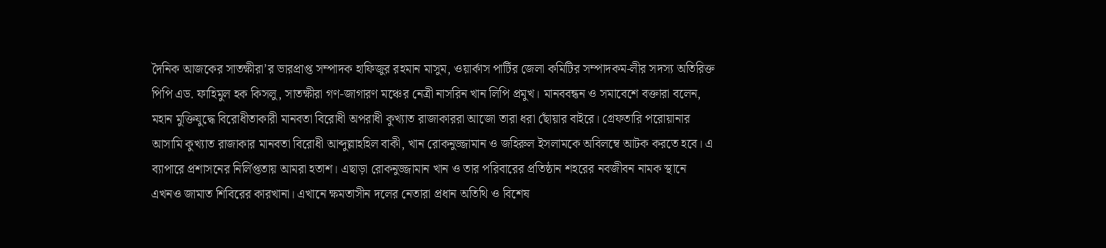দৈনিক আজকের সাতক্ষীরা’র ভারপ্রাপ্ত সম্পাদক হাফিজুর রহমান মাসুম, ওয়ার্কাস পার্টির জেলা কমিটির সম্পাদকম-লীর সদস্য অতিরিক্ত পিপি এড. ফাহিমুল হক কিসলু, সাতক্ষীরা গণ-জাগারণ মঞ্চের নেত্রী নাসরিন খান লিপি প্রমুখ। মানববন্ধন ও সমাবেশে বক্তারা বলেন, মহান মুক্তিযুদ্ধে বিরোধীতাকারী মানবতা বিরোধী অপরাধী কুখ্যাত রাজাকাররা আজো তারা ধরা ছোঁয়ার বাইরে। গ্রেফতারি পরোয়ানার আসামি কুখ্যাত রাজাকার মানবতা বিরোধী আব্দুল্লাহহিল বাকী, খান রোকনুজ্জামান ও জহিরুল ইসলামকে অবিলম্বে আটক করতে হবে। এ ব্যাপারে প্রশাসনের নির্লিপ্ততায় আমরা হতাশ। এছাড়া রোকনুজ্জামান খান ও তার পরিবারের প্রতিষ্ঠান শহরের নবজীবন নামক স্থানে এখনও জামাত শিবিরের কারখানা। এখানে ক্ষমতাসীন দলের নেতারা প্রধান অতিথি ও বিশেষ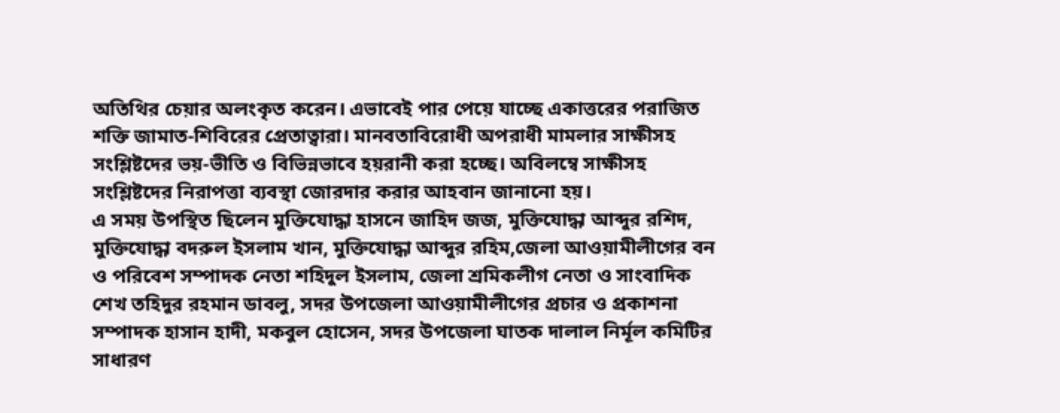অতিথির চেয়ার অলংকৃত করেন। এভাবেই পার পেয়ে যাচ্ছে একাত্তরের পরাজিত শক্তি জামাত-শিবিরের প্রেতাত্বারা। মানবতাবিরোধী অপরাধী মামলার সাক্ষীসহ সংশ্লিষ্টদের ভয়-ভীতি ও বিভিন্নভাবে হয়রানী করা হচ্ছে। অবিলম্বে সাক্ষীসহ সংশ্লিষ্টদের নিরাপত্তা ব্যবস্থা জোরদার করার আহবান জানানো হয়।
এ সময় উপস্থিত ছিলেন মুক্তিযোদ্ধা হাসনে জাহিদ জজ, মুক্তিযোদ্ধা আব্দুর রশিদ, মুক্তিযোদ্ধা বদরুল ইসলাম খান, মুক্তিযোদ্ধা আব্দুর রহিম,জেলা আওয়ামীলীগের বন ও পরিবেশ সম্পাদক নেতা শহিদুল ইসলাম, জেলা শ্রমিকলীগ নেতা ও সাংবাদিক শেখ তহিদুর রহমান ডাবলু, সদর উপজেলা আওয়ামীলীগের প্রচার ও প্রকাশনা সম্পাদক হাসান হাদী, মকবুল হোসেন, সদর উপজেলা ঘাতক দালাল নির্মূল কমিটির সাধারণ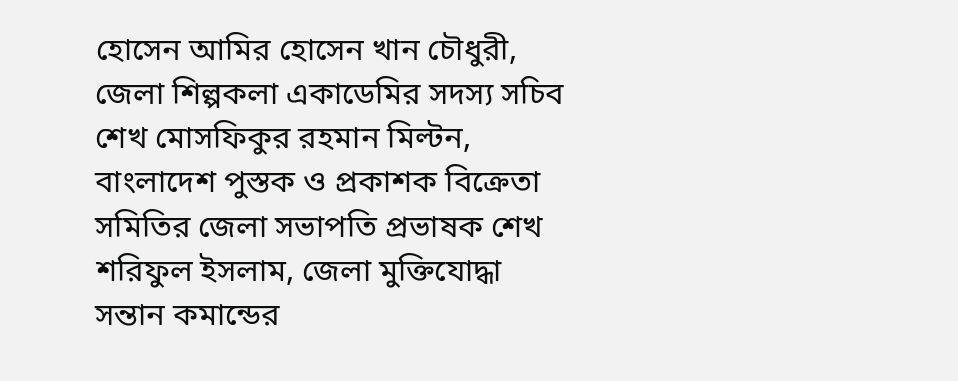হোসেন আমির হোসেন খান চৌধুরী, জেলা শিল্পকলা একাডেমির সদস্য সচিব শেখ মোসফিকুর রহমান মিল্টন, বাংলাদেশ পুস্তক ও প্রকাশক বিক্রেতা সমিতির জেলা সভাপতি প্রভাষক শেখ শরিফুল ইসলাম, জেলা মুক্তিযোদ্ধা সন্তান কমান্ডের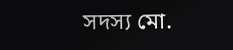সদস্য মো.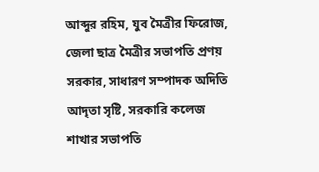আব্দুর রহিম, যুব মৈত্রীর ফিরোজ, জেলা ছাত্র মৈত্রীর সভাপতি প্রণয় সরকার, সাধারণ সম্পাদক অদিতি আদৃতা সৃষ্টি, সরকারি কলেজ শাখার সভাপতি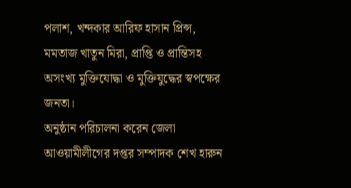পলাশ, খন্দকার আরিফ হাসান প্রিন্স, মমতাজ খাতুন মিরা, প্রাপ্তি ও প্রান্তিসহ অসংখ্য মুক্তিযোদ্ধা ও মুক্তিযুদ্ধের স্বপক্ষের জনতা।
অনুষ্ঠান পরিচালনা করেন জেলা আওয়ামীলীগের দপ্তর সম্পাদক শেখ হারুন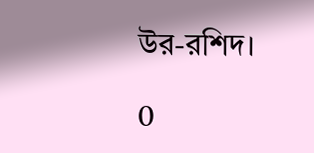উর-রশিদ।

0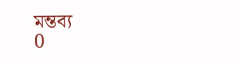মন্তব্য
0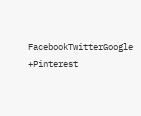FacebookTwitterGoogle +Pinterest